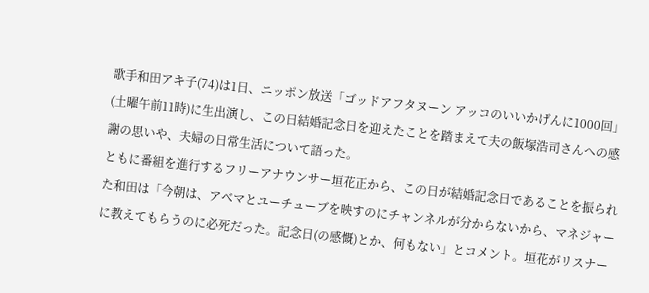歌手和田アキ子(74)は1日、ニッポン放送「ゴッドアフタヌーン アッコのいいかげんに1000回」(土曜午前11時)に生出演し、この日結婚記念日を迎えたことを踏まえて夫の飯塚浩司さんへの感謝の思いや、夫婦の日常生活について語った。
ともに番組を進行するフリーアナウンサー垣花正から、この日が結婚記念日であることを振られた和田は「今朝は、アベマとユーチューブを映すのにチャンネルが分からないから、マネジャーに教えてもらうのに必死だった。記念日(の感慨)とか、何もない」とコメント。垣花がリスナー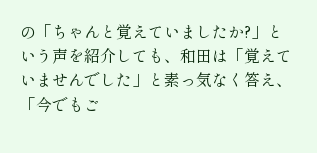の「ちゃんと覚えていましたか?」という声を紹介しても、和田は「覚えていませんでした」と素っ気なく答え、「今でもご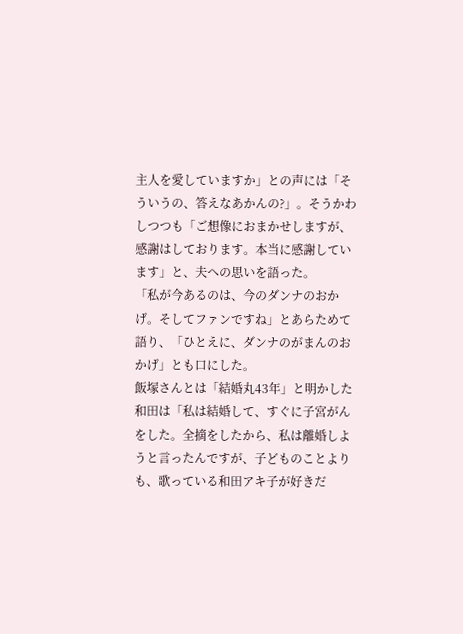主人を愛していますか」との声には「そういうの、答えなあかんの?」。そうかわしつつも「ご想像におまかせしますが、感謝はしております。本当に感謝しています」と、夫への思いを語った。
「私が今あるのは、今のダンナのおかげ。そしてファンですね」とあらためて語り、「ひとえに、ダンナのがまんのおかげ」とも口にした。
飯塚さんとは「結婚丸43年」と明かした和田は「私は結婚して、すぐに子宮がんをした。全摘をしたから、私は離婚しようと言ったんですが、子どものことよりも、歌っている和田アキ子が好きだ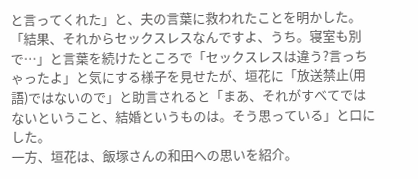と言ってくれた」と、夫の言葉に救われたことを明かした。
「結果、それからセックスレスなんですよ、うち。寝室も別で…」と言葉を続けたところで「セックスレスは違う?言っちゃったよ」と気にする様子を見せたが、垣花に「放送禁止(用語)ではないので」と助言されると「まあ、それがすべてではないということ、結婚というものは。そう思っている」と口にした。
一方、垣花は、飯塚さんの和田への思いを紹介。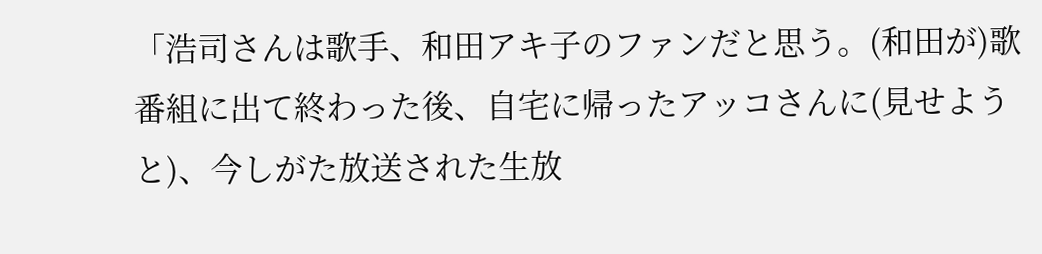「浩司さんは歌手、和田アキ子のファンだと思う。(和田が)歌番組に出て終わった後、自宅に帰ったアッコさんに(見せようと)、今しがた放送された生放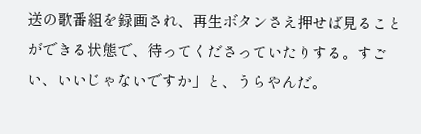送の歌番組を録画され、再生ボタンさえ押せば見ることができる状態で、待ってくださっていたりする。すごい、いいじゃないですか」と、うらやんだ。